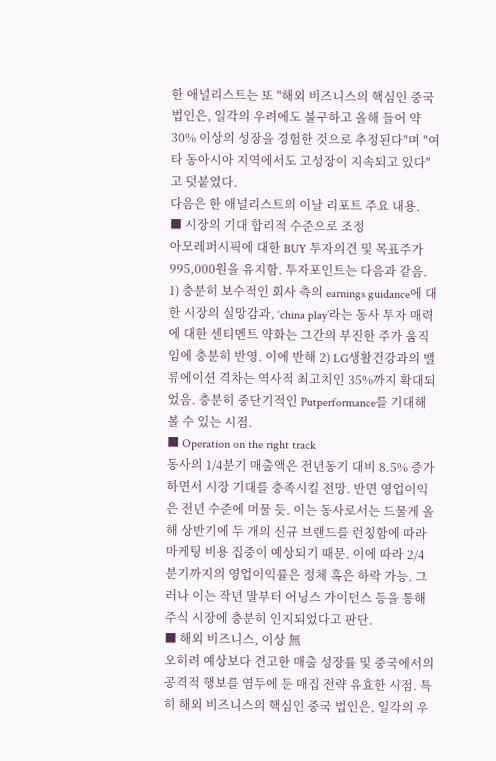한 애널리스트는 또 "해외 비즈니스의 핵심인 중국 법인은, 일각의 우려에도 불구하고 올해 들어 약 30% 이상의 성장을 경험한 것으로 추정된다"며 "여타 동아시아 지역에서도 고성장이 지속되고 있다"고 덧붙였다.
다음은 한 애널리스트의 이날 리포트 주요 내용.
■ 시장의 기대 합리적 수준으로 조정
아모레퍼시픽에 대한 BUY 투자의견 및 목표주가 995,000원을 유지함. 투자포인트는 다음과 같음. 1) 충분히 보수적인 회사 측의 earnings guidance에 대한 시장의 실망감과, ‘china play’라는 동사 투자 매력에 대한 센티멘트 약화는 그간의 부진한 주가 움직임에 충분히 반영. 이에 반해 2) LG생활건강과의 밸류에이션 격차는 역사적 최고치인 35%까지 확대되었음. 충분히 중단기적인 Putperformance를 기대해볼 수 있는 시점.
■ Operation on the right track
동사의 1/4분기 매출액은 전년동기 대비 8.5% 증가하면서 시장 기대를 충족시킬 전망. 반면 영업이익은 전년 수준에 머물 듯. 이는 동사로서는 드물게 올해 상반기에 두 개의 신규 브랜드를 런칭함에 따라 마케팅 비용 집중이 예상되기 때문. 이에 따라 2/4분기까지의 영업이익률은 정체 혹은 하락 가능. 그러나 이는 작년 말부터 어닝스 가이던스 등을 통해 주식 시장에 충분히 인지되었다고 판단.
■ 해외 비즈니스, 이상 無
오히려 예상보다 견고한 매출 성장률 및 중국에서의 공격적 행보를 염두에 둔 매집 전략 유효한 시점. 특히 해외 비즈니스의 핵심인 중국 법인은, 일각의 우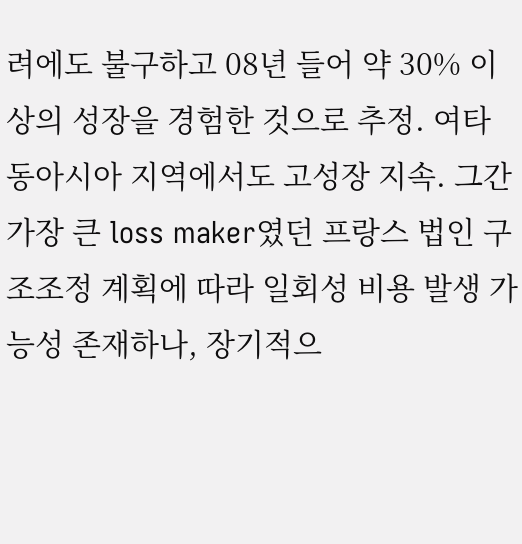려에도 불구하고 08년 들어 약 30% 이상의 성장을 경험한 것으로 추정. 여타 동아시아 지역에서도 고성장 지속. 그간 가장 큰 loss maker였던 프랑스 법인 구조조정 계획에 따라 일회성 비용 발생 가능성 존재하나, 장기적으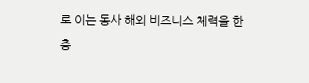로 이는 동사 해외 비즈니스 체력을 한층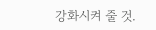강화시켜 줄 것.